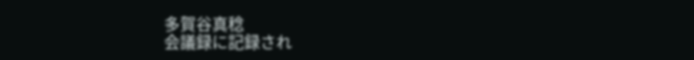多賀谷真稔
会議録に記録され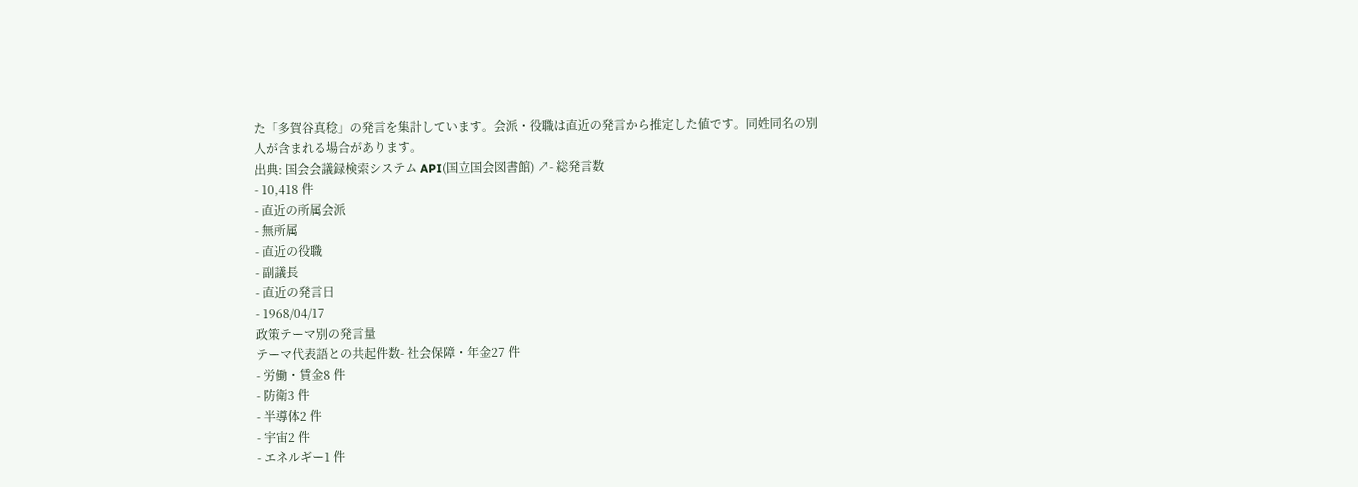た「多賀谷真稔」の発言を集計しています。会派・役職は直近の発言から推定した値です。同姓同名の別人が含まれる場合があります。
出典: 国会会議録検索システム API(国立国会図書館) ↗- 総発言数
- 10,418 件
- 直近の所属会派
- 無所属
- 直近の役職
- 副議長
- 直近の発言日
- 1968/04/17
政策テーマ別の発言量
テーマ代表語との共起件数- 社会保障・年金27 件
- 労働・賃金8 件
- 防衛3 件
- 半導体2 件
- 宇宙2 件
- エネルギー1 件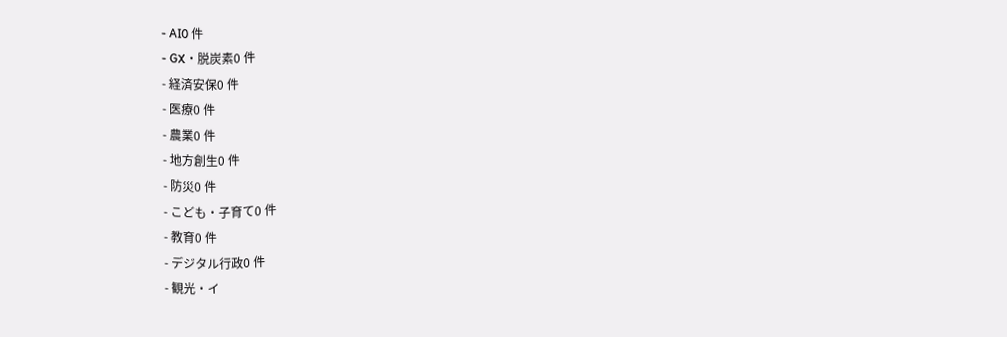- AI0 件
- GX・脱炭素0 件
- 経済安保0 件
- 医療0 件
- 農業0 件
- 地方創生0 件
- 防災0 件
- こども・子育て0 件
- 教育0 件
- デジタル行政0 件
- 観光・イ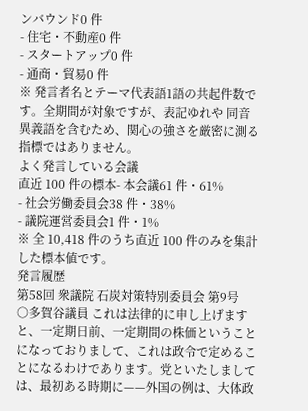ンバウンド0 件
- 住宅・不動産0 件
- スタートアップ0 件
- 通商・貿易0 件
※ 発言者名とテーマ代表語1語の共起件数です。全期間が対象ですが、表記ゆれや 同音異義語を含むため、関心の強さを厳密に測る指標ではありません。
よく発言している会議
直近 100 件の標本- 本会議61 件・61%
- 社会労働委員会38 件・38%
- 議院運営委員会1 件・1%
※ 全 10,418 件のうち直近 100 件のみを集計した標本値です。
発言履歴
第58回 衆議院 石炭対策特別委員会 第9号
○多賀谷議員 これは法律的に申し上げますと、一定期日前、一定期間の株価ということになっておりまして、これは政令で定めることになるわけであります。党といたしましては、最初ある時期に——外国の例は、大体政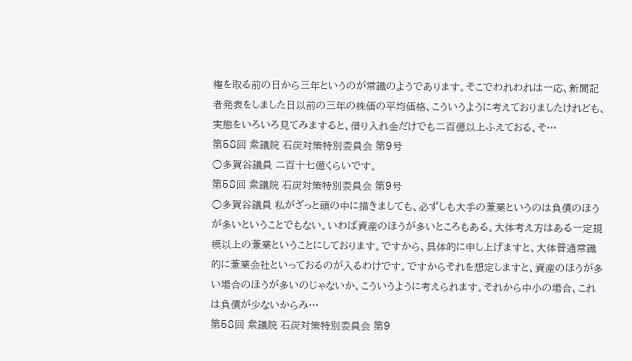権を取る前の日から三年というのが常識のようであります。そこでわれわれは一応、新聞記者発表をしました日以前の三年の株価の平均価格、こういうように考えておりましたけれども、実態をいろいろ見てみますると、借り入れ金だけでも二百億以上ふえておる、そ…
第58回 衆議院 石炭対策特別委員会 第9号
○多賀谷議員 二百十七億くらいです。
第58回 衆議院 石炭対策特別委員会 第9号
○多賀谷議員 私がざっと頭の中に描きましても、必ずしも大手の兼業というのは負債のほうが多いということでもない。いわば資産のほうが多いところもある。大体考え方はある一定規模以上の兼業ということにしております。ですから、具体的に申し上げますと、大体普通常識的に兼業会社といっておるのが入るわけです。ですからそれを想定しますと、資産のほうが多い場合のほうが多いのじゃないか、こういうように考えられます。それから中小の場合、これは負債が少ないからみ…
第58回 衆議院 石炭対策特別委員会 第9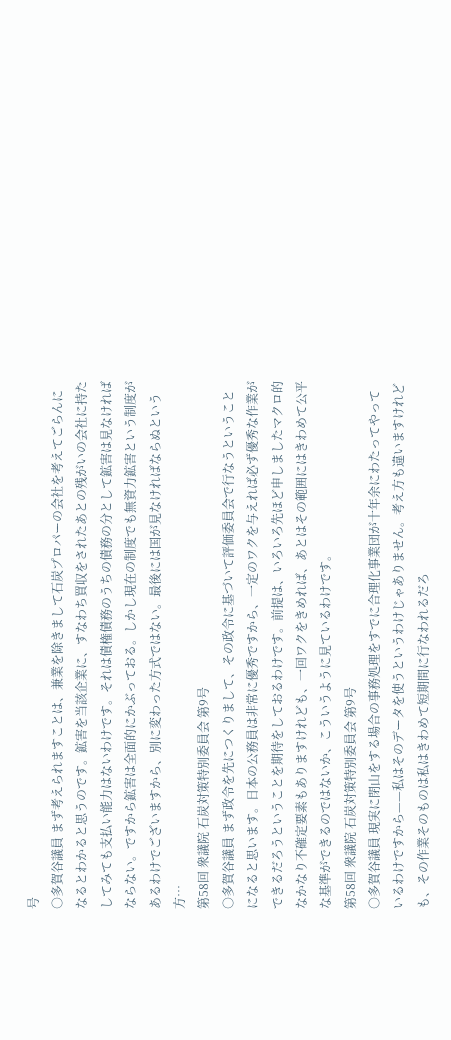号
○多賀谷議員 まず考えられますことは、兼業を除きまして石炭プロパーの会社を考えてごらんになるとわかると思うのです。鉱害を当該企業に、すなわち買収をされたあとの残がいの会社に持たしてみても支払い能力はないわけです。それは債権債務のうちの債務の分として鉱害は見なければならない。ですから鉱害は全面的にかぶっておる。しかし現在の制度でも無資力鉱害という制度があるわけでございますから、別に変わった方式ではない。最後には国が見なければならぬという方…
第58回 衆議院 石炭対策特別委員会 第9号
○多賀谷議員 まず政令を先につくりまして、その政令に基づいて評価委員会で行なうということになると思います。日本の公務員は非常に優秀ですから、一定のワクを与えれば必ず優秀な作業ができるだろうということを期待をしておるわけです。前提は、いろいろ先ほど申しましたマクロ的なかなり不確定要素もありますけれども、一回ワクをきめれば、あとはその範囲にはきわめて公平な基準ができるのではないか、こういうように見ているわけです。
第58回 衆議院 石炭対策特別委員会 第9号
○多賀谷議員 現実に閉山をする場合の事務処理をすでに合理化事業団が十年余にわたってやっているわけですから——私はそのデータを使うというわけじゃありません。考え方も違いますけれども、その作業そのものは私はきわめて短期間に行なわれるだろ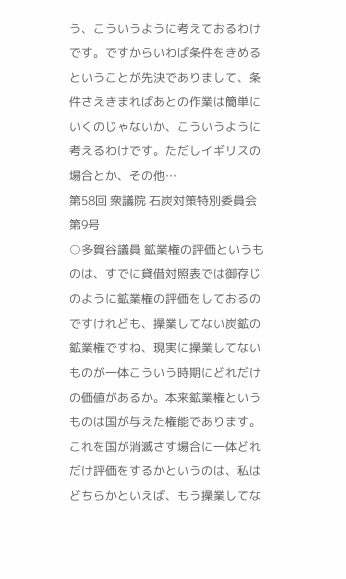う、こういうように考えておるわけです。ですからいわば条件をきめるということが先決でありまして、条件さえきまればあとの作業は簡単にいくのじゃないか、こういうように考えるわけです。ただしイギリスの場合とか、その他…
第58回 衆議院 石炭対策特別委員会 第9号
○多賀谷議員 鉱業権の評価というものは、すでに貸借対照表では御存じのように鉱業権の評価をしておるのですけれども、操業してない炭鉱の鉱業権ですね、現実に操業してないものが一体こういう時期にどれだけの価値があるか。本来鉱業権というものは国が与えた権能であります。これを国が消滅さす場合に一体どれだけ評価をするかというのは、私はどちらかといえば、もう操業してな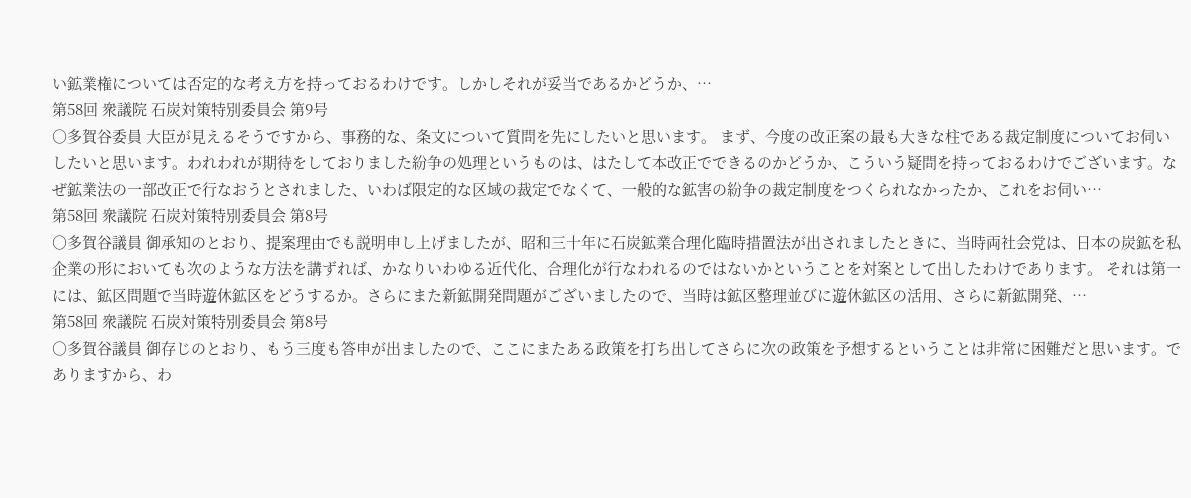い鉱業権については否定的な考え方を持っておるわけです。しかしそれが妥当であるかどうか、…
第58回 衆議院 石炭対策特別委員会 第9号
○多賀谷委員 大臣が見えるそうですから、事務的な、条文について質問を先にしたいと思います。 まず、今度の改正案の最も大きな柱である裁定制度についてお伺いしたいと思います。われわれが期待をしておりました紛争の処理というものは、はたして本改正でできるのかどうか、こういう疑問を持っておるわけでございます。なぜ鉱業法の一部改正で行なおうとされました、いわば限定的な区域の裁定でなくて、一般的な鉱害の紛争の裁定制度をつくられなかったか、これをお伺い…
第58回 衆議院 石炭対策特別委員会 第8号
○多賀谷議員 御承知のとおり、提案理由でも説明申し上げましたが、昭和三十年に石炭鉱業合理化臨時措置法が出されましたときに、当時両社会党は、日本の炭鉱を私企業の形においても次のような方法を講ずれば、かなりいわゆる近代化、合理化が行なわれるのではないかということを対案として出したわけであります。 それは第一には、鉱区問題で当時遊休鉱区をどうするか。さらにまた新鉱開発問題がございましたので、当時は鉱区整理並びに遊休鉱区の活用、さらに新鉱開発、…
第58回 衆議院 石炭対策特別委員会 第8号
○多賀谷議員 御存じのとおり、もう三度も答申が出ましたので、ここにまたある政策を打ち出してさらに次の政策を予想するということは非常に困難だと思います。でありますから、わ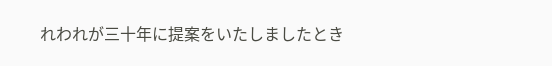れわれが三十年に提案をいたしましたとき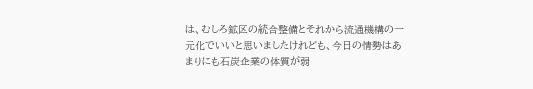は、むしろ鉱区の統合整備とそれから流通機構の一元化でいいと思いましたけれども、今日の情勢はあまりにも石炭企業の体質が弱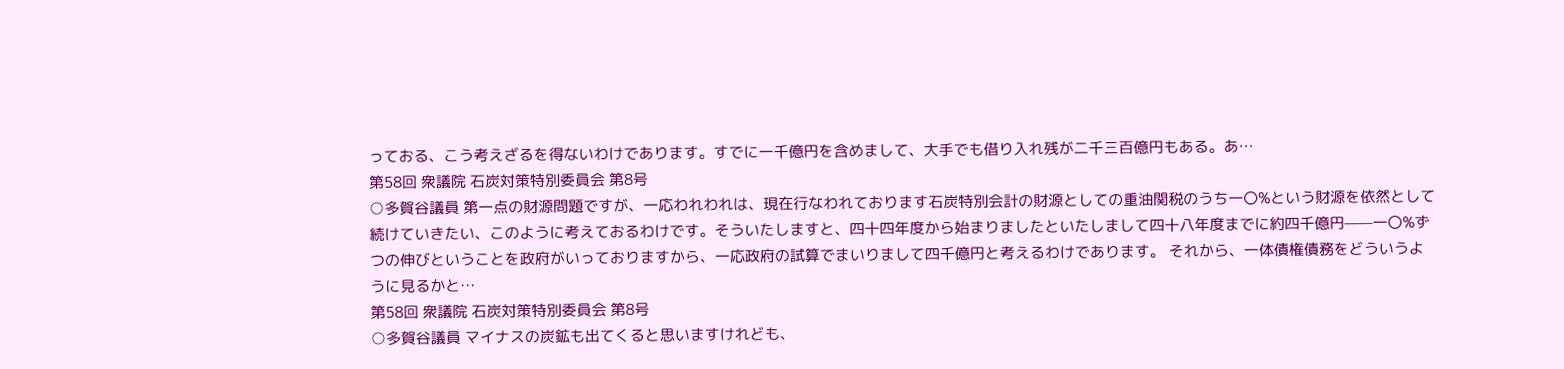っておる、こう考えざるを得ないわけであります。すでに一千億円を含めまして、大手でも借り入れ残が二千三百億円もある。あ…
第58回 衆議院 石炭対策特別委員会 第8号
○多賀谷議員 第一点の財源問題ですが、一応われわれは、現在行なわれております石炭特別会計の財源としての重油関税のうち一〇%という財源を依然として続けていきたい、このように考えておるわけです。そういたしますと、四十四年度から始まりましたといたしまして四十八年度までに約四千億円——一〇%ずつの伸びということを政府がいっておりますから、一応政府の試算でまいりまして四千億円と考えるわけであります。 それから、一体債権債務をどういうように見るかと…
第58回 衆議院 石炭対策特別委員会 第8号
○多賀谷議員 マイナスの炭鉱も出てくると思いますけれども、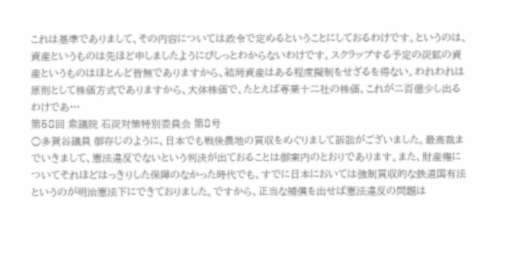これは基準でありまして、その内容については政令で定めるということにしておるわけです。というのは、資産というものは先ほど申しましたようにぴしっとわからないわけです。スクラップする予定の炭鉱の資産というものはほとんど皆無でありますから、結局資産はある程度擬制をせざるを得ない。われわれは原則として株価方式でありますから、大体株価で、たとえば専業十二社の株価、これが二百億少し出るわけであ…
第58回 衆議院 石炭対策特別委員会 第8号
○多賀谷議員 御存じのように、日本でも戦後農地の買収をめぐりまして訴訟がございました。最高裁までいきまして、憲法違反でないという判決が出ておることは御案内のとおりであります。また、財産権についてそれほどはっきりした保障のなかった時代でも、すでに日本においては強制買収的な鉄道国有法というのが明治憲法下にできておりました。ですから、正当な補償を出せば憲法違反の問題は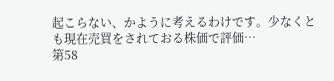起こらない、かように考えるわけです。少なくとも現在売買をされておる株価で評価…
第58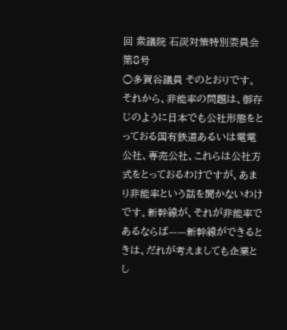回 衆議院 石炭対策特別委員会 第8号
○多賀谷議員 そのとおりです。 それから、非能率の問題は、御存じのように日本でも公社形態をとっておる国有鉄道あるいは電電公社、専売公社、これらは公社方式をとっておるわけですが、あまり非能率という話を聞かないわけです。新幹線が、それが非能率であるならば——新幹線ができるときは、だれが考えましても企業とし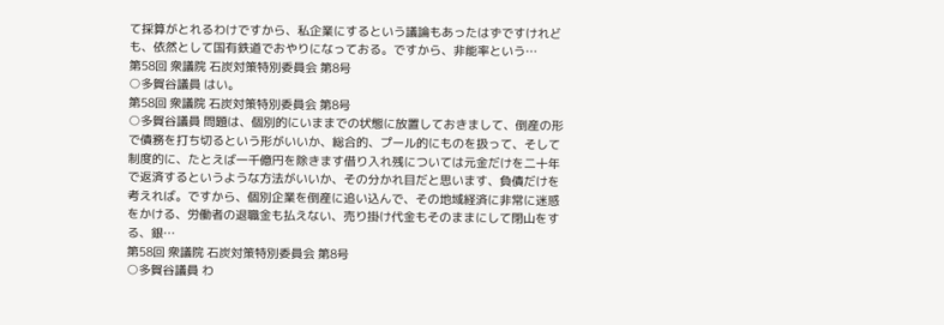て採算がとれるわけですから、私企業にするという議論もあったはずですけれども、依然として国有鉄道でおやりになっておる。ですから、非能率という…
第58回 衆議院 石炭対策特別委員会 第8号
○多賀谷議員 はい。
第58回 衆議院 石炭対策特別委員会 第8号
○多賀谷議員 問題は、個別的にいままでの状態に放置しておきまして、倒産の形で債務を打ち切るという形がいいか、総合的、プール的にものを扱って、そして制度的に、たとえば一千億円を除きます借り入れ残については元金だけを二十年で返済するというような方法がいいか、その分かれ目だと思います、負債だけを考えれば。ですから、個別企業を倒産に追い込んで、その地域経済に非常に迷惑をかける、労働者の退職金も払えない、売り掛け代金もそのままにして閉山をする、銀…
第58回 衆議院 石炭対策特別委員会 第8号
○多賀谷議員 わ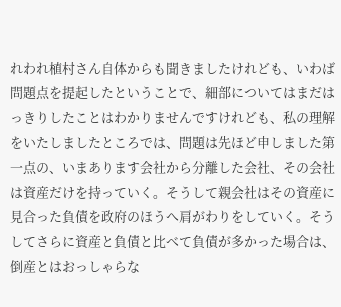れわれ植村さん自体からも聞きましたけれども、いわば問題点を提起したということで、細部についてはまだはっきりしたことはわかりませんですけれども、私の理解をいたしましたところでは、問題は先ほど申しました第一点の、いまあります会社から分離した会社、その会社は資産だけを持っていく。そうして親会社はその資産に見合った負債を政府のほうへ肩がわりをしていく。そうしてさらに資産と負債と比べて負債が多かった場合は、倒産とはおっしゃらな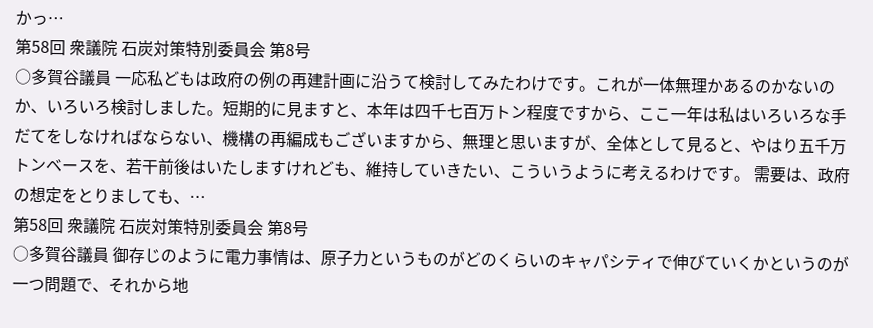かっ…
第58回 衆議院 石炭対策特別委員会 第8号
○多賀谷議員 一応私どもは政府の例の再建計画に沿うて検討してみたわけです。これが一体無理かあるのかないのか、いろいろ検討しました。短期的に見ますと、本年は四千七百万トン程度ですから、ここ一年は私はいろいろな手だてをしなければならない、機構の再編成もございますから、無理と思いますが、全体として見ると、やはり五千万トンベースを、若干前後はいたしますけれども、維持していきたい、こういうように考えるわけです。 需要は、政府の想定をとりましても、…
第58回 衆議院 石炭対策特別委員会 第8号
○多賀谷議員 御存じのように電力事情は、原子力というものがどのくらいのキャパシティで伸びていくかというのが一つ問題で、それから地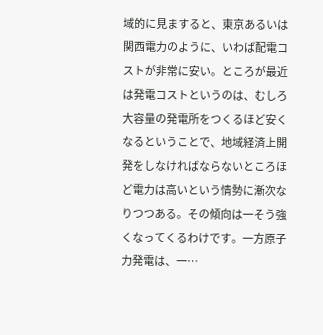域的に見ますると、東京あるいは関西電力のように、いわば配電コストが非常に安い。ところが最近は発電コストというのは、むしろ大容量の発電所をつくるほど安くなるということで、地域経済上開発をしなければならないところほど電力は高いという情勢に漸次なりつつある。その傾向は一そう強くなってくるわけです。一方原子力発電は、一…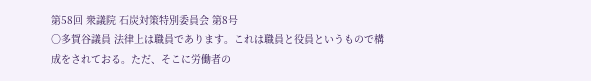第58回 衆議院 石炭対策特別委員会 第8号
○多賀谷議員 法律上は職員であります。これは職員と役員というもので構成をされておる。ただ、そこに労働者の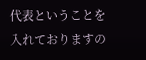代表ということを入れておりますの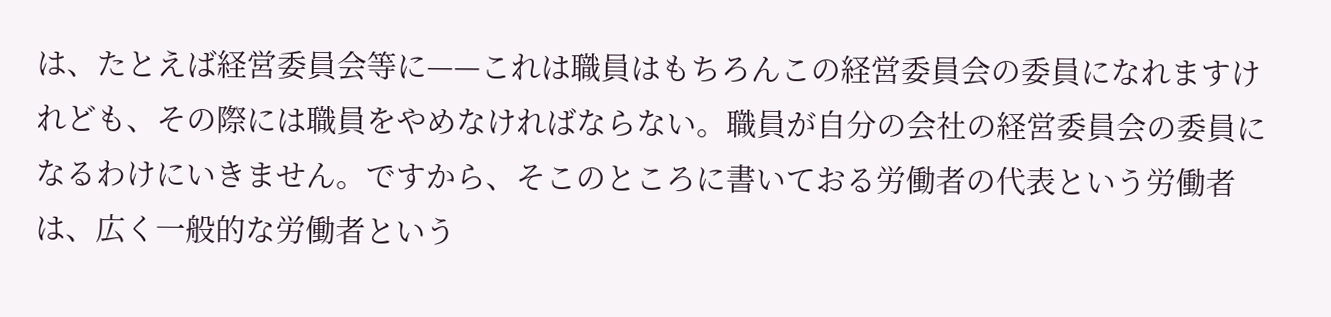は、たとえば経営委員会等に——これは職員はもちろんこの経営委員会の委員になれますけれども、その際には職員をやめなければならない。職員が自分の会社の経営委員会の委員になるわけにいきません。ですから、そこのところに書いておる労働者の代表という労働者は、広く一般的な労働者という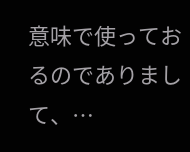意味で使っておるのでありまして、…